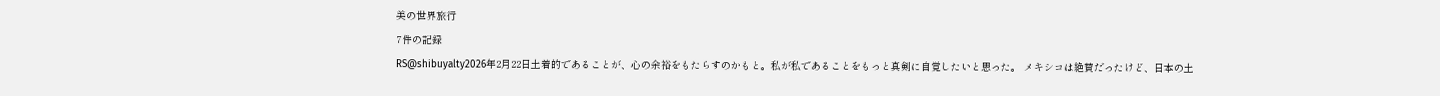美の世界旅行
7件の記録
RS@shibuyalty2026年2月22日土着的であることが、心の余裕をもたらすのかもと。私が私であることをもっと真剣に自覚したいと思った。 メキシコは絶賛だったけど、日本の土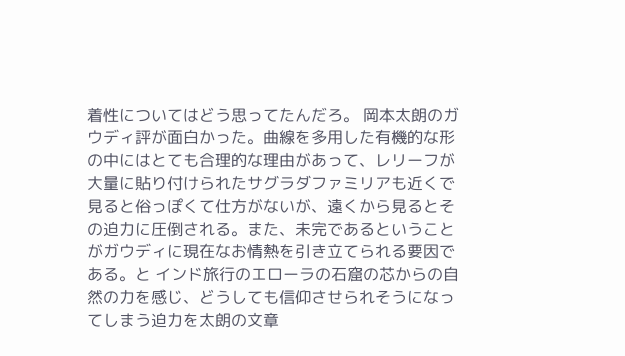着性についてはどう思ってたんだろ。 岡本太朗のガウディ評が面白かった。曲線を多用した有機的な形の中にはとても合理的な理由があって、レリーフが大量に貼り付けられたサグラダファミリアも近くで見ると俗っぽくて仕方がないが、遠くから見るとその迫力に圧倒される。また、未完であるということがガウディに現在なお情熱を引き立てられる要因である。と インド旅行のエローラの石窟の芯からの自然の力を感じ、どうしても信仰させられそうになってしまう迫力を太朗の文章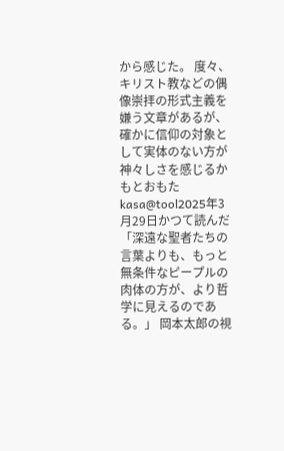から感じた。 度々、キリスト教などの偶像崇拝の形式主義を嫌う文章があるが、確かに信仰の対象として実体のない方が神々しさを感じるかもとおもた
kasa@tool2025年3月29日かつて読んだ「深遠な聖者たちの言葉よりも、もっと無条件なピープルの肉体の方が、より哲学に見えるのである。」 岡本太郎の視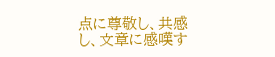点に尊敬し、共感し、文章に感嘆す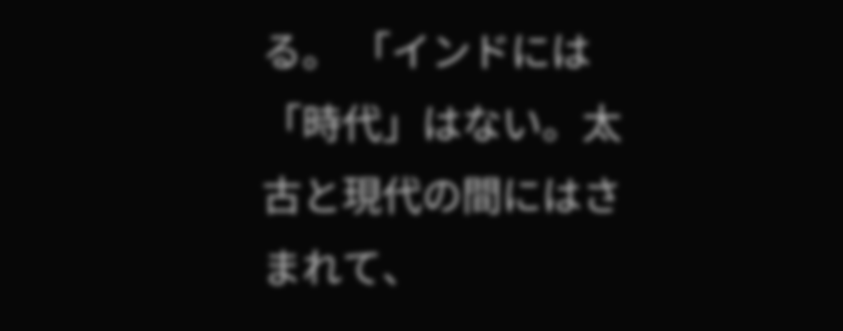る。 「インドには「時代」はない。太古と現代の間にはさまれて、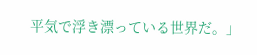平気で浮き漂っている世界だ。」